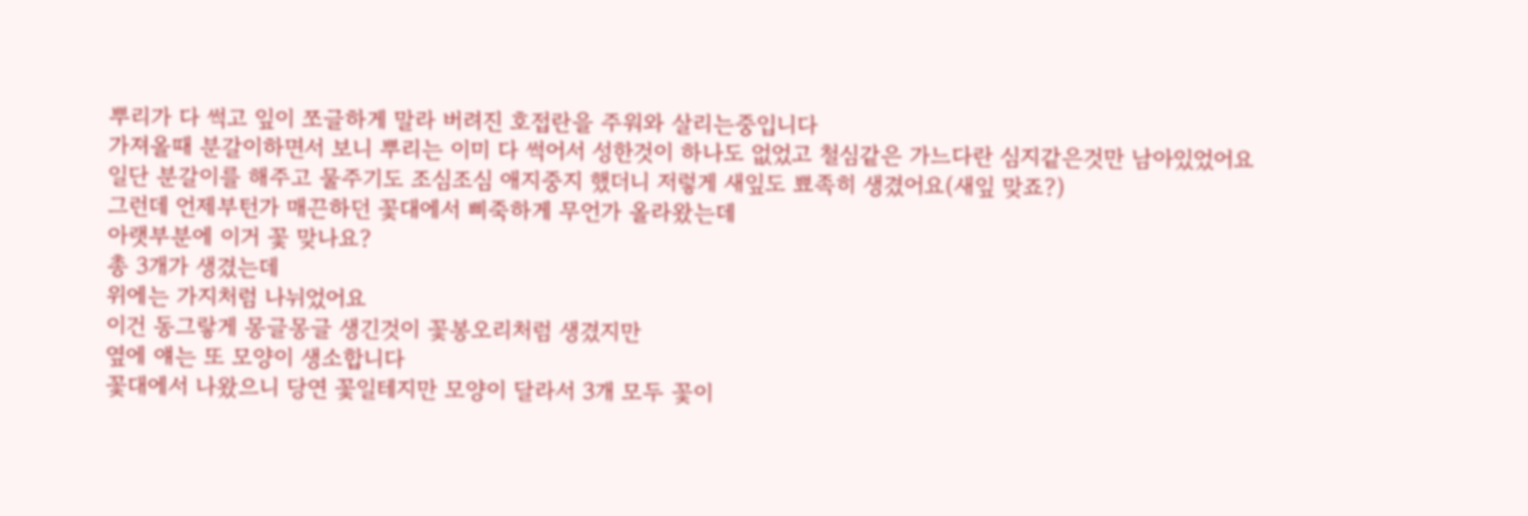뿌리가 다 썩고 잎이 쪼글하게 말라 버려진 호접란을 주워와 살리는중입니다
가져올때 분갈이하면서 보니 뿌리는 이미 다 썩어서 성한것이 하나도 없었고 철심같은 가느다란 심지같은것만 남아있었어요
일단 분갈이를 해주고 물주기도 조심조심 애지중지 했더니 저렇게 새잎도 뾰족히 생겼어요(새잎 맞죠?)
그런데 언제부턴가 매끈하던 꽃대에서 삐죽하게 무언가 올라왔는데
아랫부분에 이거 꽃 맞나요?
총 3개가 생겼는데
위에는 가지처럼 나뉘었어요
이건 동그랗게 몽글몽글 생긴것이 꽃봉오리처럼 생겼지만
옆에 얘는 또 모양이 생소합니다
꽃대에서 나왔으니 당연 꽃일테지만 모양이 달라서 3개 모두 꽃이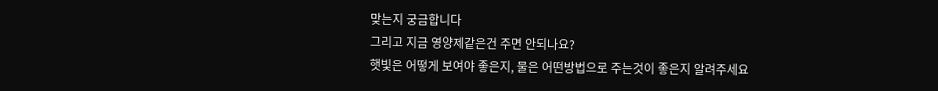맞는지 궁금합니다
그리고 지금 영양제같은건 주면 안되나요?
햇빛은 어떻게 보여야 좋은지, 물은 어떤방법으로 주는것이 좋은지 알려주세요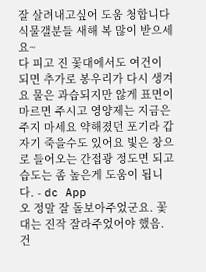잘 살려내고싶어 도움 청합니다
식물갤분들 새해 복 많이 받으세요~
다 피고 진 꽃대에서도 여건이 되면 추가로 봉우리가 다시 생겨요 물은 과습되지만 않게 표면이 마르면 주시고 영양제는 지금은 주지 마세요 약해졌던 포기라 갑자기 죽을수도 있어요 빛은 창으로 들어오는 간접광 정도면 되고 습도는 좀 높은게 도움이 됩니다. - dc App
오 정말 잘 돌보아주었군요. 꽃대는 진작 잘라주었어야 했음. 건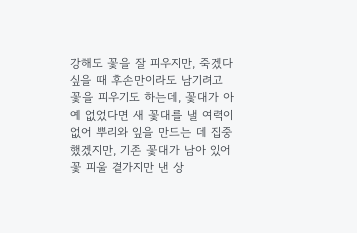강해도 꽃을 잘 피우지만, 죽겠다 싶을 때 후손만이라도 남기려고 꽃을 피우기도 하는데, 꽃대가 아예 없었다면 새 꽃대를 낼 여력이 없어 뿌리와 잎을 만드는 데 집중했겠지만, 기존 꽃대가 남아 있어 꽃 피울 곁가지만 낸 상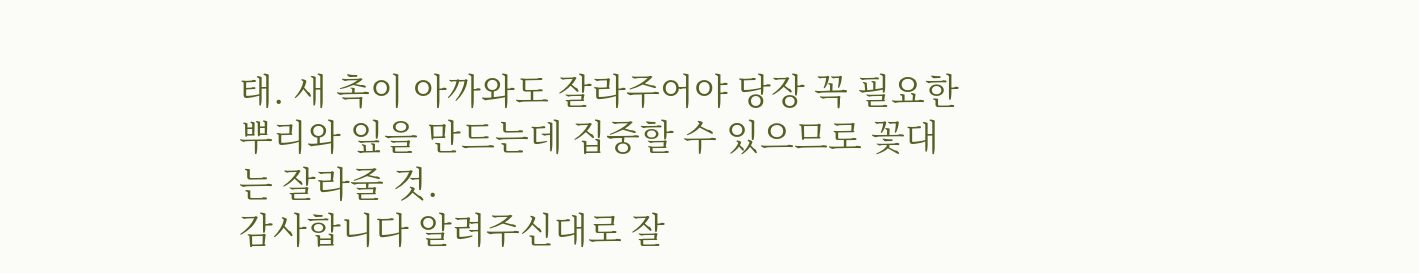태. 새 촉이 아까와도 잘라주어야 당장 꼭 필요한 뿌리와 잎을 만드는데 집중할 수 있으므로 꽃대는 잘라줄 것.
감사합니다 알려주신대로 잘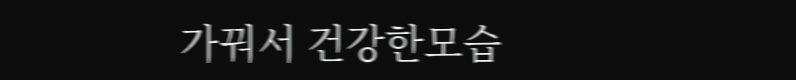가꿔서 건강한모습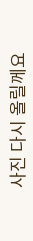사진 다시 올릴께요